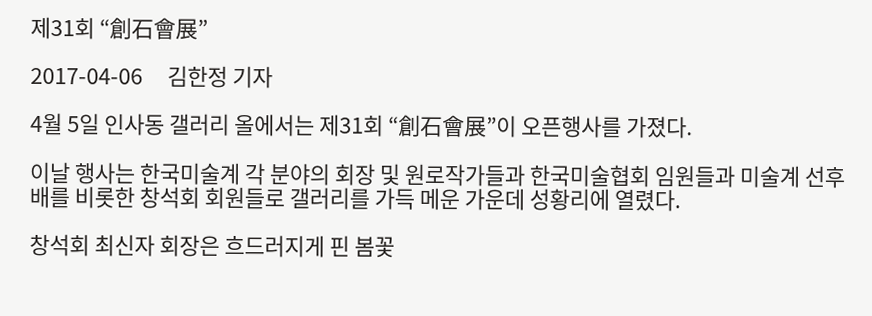제31회 “創石會展”

2017-04-06     김한정 기자

4월 5일 인사동 갤러리 올에서는 제31회 “創石會展”이 오픈행사를 가졌다.

이날 행사는 한국미술계 각 분야의 회장 및 원로작가들과 한국미술협회 임원들과 미술계 선후배를 비롯한 창석회 회원들로 갤러리를 가득 메운 가운데 성황리에 열렸다.

창석회 최신자 회장은 흐드러지게 핀 봄꽃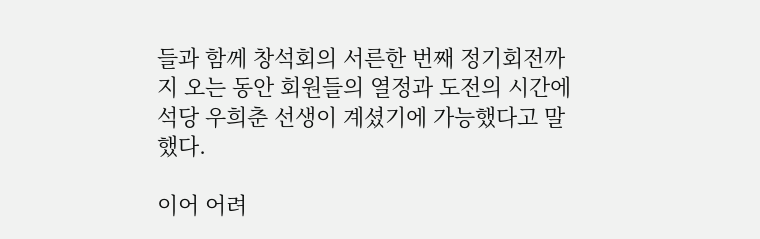들과 함께 창석회의 서른한 번째 정기회전까지 오는 동안 회원들의 열정과 도전의 시간에 석당 우희춘 선생이 계셨기에 가능했다고 말했다.

이어 어려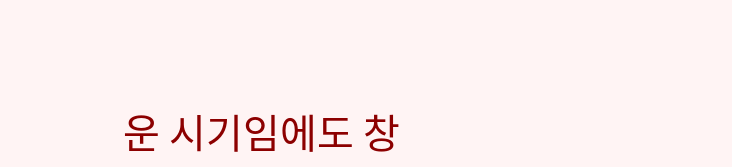운 시기임에도 창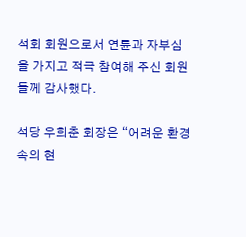석회 회원으로서 연륜과 자부심을 가지고 적극 참여해 주신 회원들께 감사했다.

석당 우희춘 회장은 “어려운 환경속의 현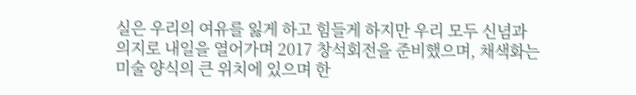실은 우리의 여유를 잃게 하고 힘들게 하지만 우리 모두 신념과 의지로 내일을 열어가며 2017 창석회전을 준비했으며, 채색화는 미술 양식의 큰 위치에 있으며 한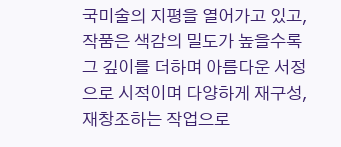국미술의 지평을 열어가고 있고, 작품은 색감의 밀도가 높을수록 그 깊이를 더하며 아름다운 서정으로 시적이며 다양하게 재구성, 재창조하는 작업으로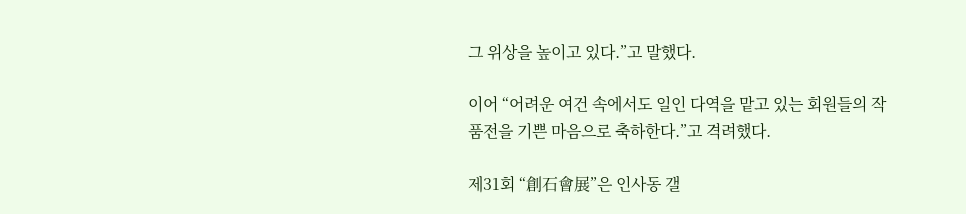그 위상을 높이고 있다.”고 말했다.

이어 “어려운 여건 속에서도 일인 다역을 맡고 있는 회원들의 작품전을 기쁜 마음으로 축하한다.”고 격려했다.

제31회 “創石會展”은 인사동 갤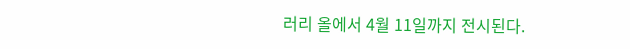러리 올에서 4월 11일까지 전시된다.